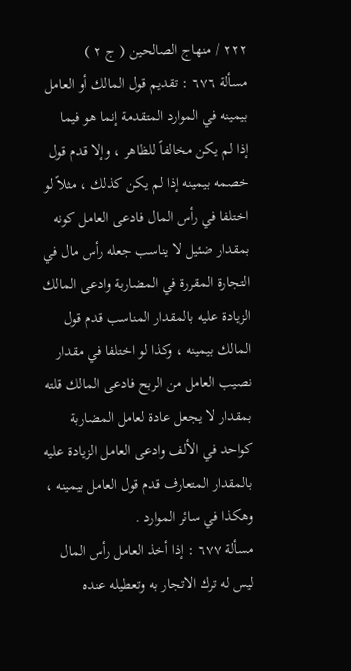٢٢٢ / منهاج الصالحين ( ج ٢ )
مسألة ٦٧٦ : تقديم قول المالك أو العامل بيمينه في الموارد المتقدمة إنما هو فيما
إذا لم يكن مخالفاً للظاهر ، وإلا قدم قول خصمه بيمينه إذا لم يكن كذلك ، مثلاً لو
اختلفا في رأس المال فادعى العامل كونه بمقدار ضئيل لا يناسب جعله رأس مال في
التجارة المقررة في المضاربة وادعى المالك الزيادة عليه بالمقدار المناسب قدم قول
المالك بيمينه ، وكذا لو اختلفا في مقدار نصيب العامل من الربح فادعى المالك قلته
بمقدار لا يجعل عادة لعامل المضاربة كواحد في الألف وادعى العامل الزيادة عليه
بالمقدار المتعارف قدم قول العامل بيمينه ، وهكذا في سائر الموارد .
مسألة ٦٧٧ : إذا أخذ العامل رأس المال ليس له ترك الاتجار به وتعطيله عنده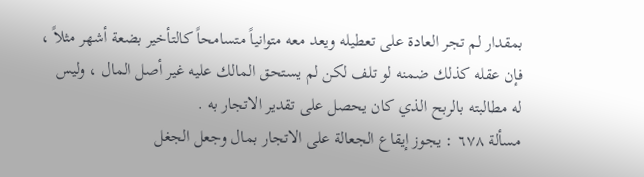بمقدار لم تجر العادة على تعطيله ويعد معه متوانياً متسامحاً كالتأخير بضعة أشهر مثلاً ،
فإن عقله كذلك ضمنه لو تلف لكن لم يستحق المالك عليه غير أصل المال ، وليس
له مطالبته بالربح الذي كان يحصل على تقدير الاتجار به .
مسألة ٦٧٨ : يجوز إيقاع الجعالة على الاتجار بمال وجعل الجغل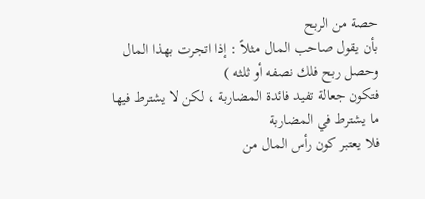حصة من الربح
بأن يقول صاحب المال مثلاً : إذا اتجرت بهذا المال وحصل ربح فلك نصفه أو ثلثه )
فتكون جعالة تفيد فائدة المضاربة ، لكن لا يشترط فيها ما يشترط في المضاربة
فلا يعتبر كون رأس المال من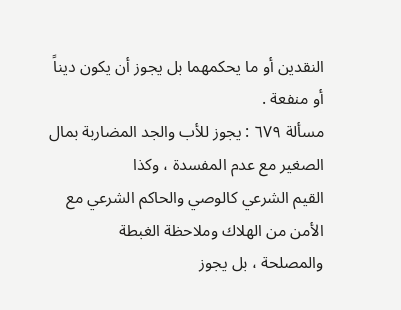النقدين أو ما يحكمهما بل يجوز أن يكون ديناً أو منفعة .
مسألة ٦٧٩ : يجوز للأب والجد المضاربة بمال الصغير مع عدم المفسدة ، وكذا
القيم الشرعي كالوصي والحاكم الشرعي مع الأمن من الهلاك وملاحظة الغبطة
والمصلحة ، بل يجوز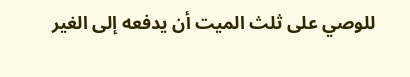للوصي على ثلث الميت أن يدفعه إلى الغير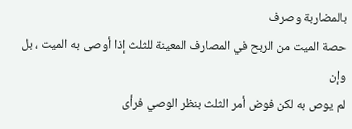بالمضاربة وصرف
حصة الميت من الربح في المصارف المعينة للثلث إذا أوصى به الميت ، بل وإن
لم يوص به لكن فوض أمر الثلث بنظر الوصي فرأى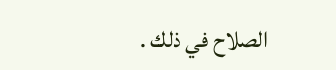الصلاح في ذلك .